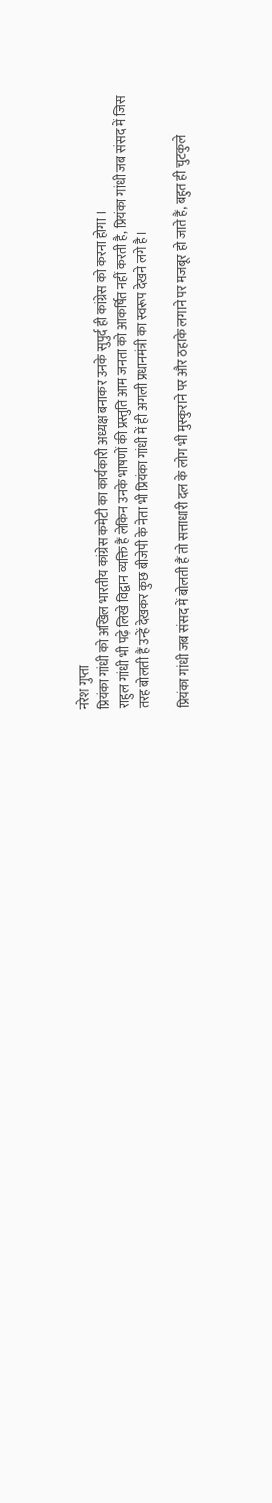नरेश गुप्ता
प्रियंका गांधी को अखिल भारतीय कांग्रेस कमेटी का कार्यकारी अध्यक्ष बनाकर उनके सुपुर्द ही कांग्रेस को करना होगा ।
राहुल गांधी भी पढ़े लिखे विद्वान व्यक्ति हैं लेकिन उनके भाषणों की प्रस्तुति आम जनता को आकर्षित नहीं करती है, प्रियंका गांधी जब संसद में जिस तरह बोलती हैं उन्हें देखकर कुछ बीजेपी के नेता भी प्रियंका गांधी में ही अगली प्रधानमंत्री का स्वरूप देखने लगे है।

प्रियंका गांधी जब संसद में बोलती हैं तो सत्ताधारी दल के लोग भी मुस्कुराने पर और ठहाके लगाने पर मजबूर हो जाते हैं, बहुत ही चुटकुले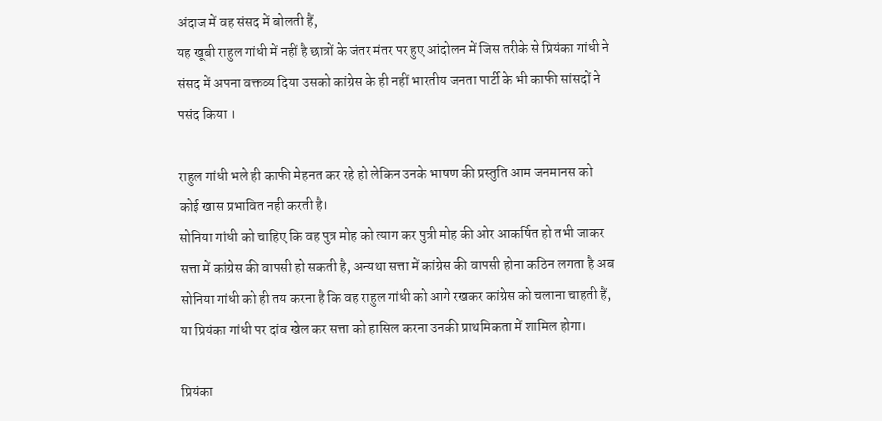अंदाज में वह संसद में बोलती हैं,
यह खूबी राहुल गांधी में नहीं है छात्रों के जंतर मंतर पर हुए आंदोलन में जिस तरीके से प्रियंका गांधी ने संसद में अपना वक्तव्य दिया उसको कांग्रेस के ही नहीं भारतीय जनता पार्टी के भी काफी सांसदों ने पसंद किया ।

राहुल गांधी भले ही काफी मेहनत कर रहे हो लेकिन उनके भाषण की प्रस्तुति आम जनमानस को कोई खास प्रभावित नही करती है।
सोनिया गांधी को चाहिए कि वह पुत्र मोह को त्याग कर पुत्री मोह की ओर आकर्षित हो तभी जाकर सत्ता में कांग्रेस की वापसी हो सकती है, अन्यथा सत्ता में कांग्रेस की वापसी होना कठिन लगता है अब सोनिया गांधी को ही तय करना है कि वह राहुल गांधी को आगे रखकर कांग्रेस को चलाना चाहती हैं, या प्रियंका गांधी पर दांव खेल कर सत्ता को हासिल करना उनकी प्राथमिकता में शामिल होगा।

प्रियंका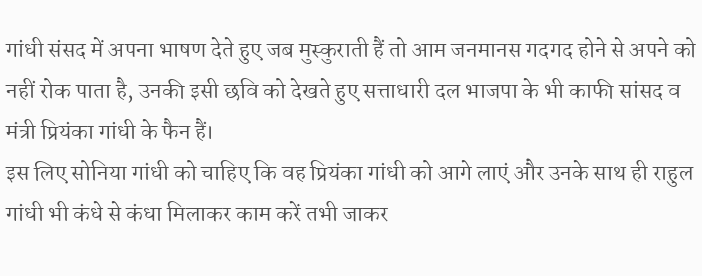गांधी संसद में अपना भाषण देते हुए जब मुस्कुराती हैं तो आम जनमानस गदगद होने से अपने को नहीं रोक पाता है, उनकी इसी छवि को देखते हुए सत्ताधारी दल भाजपा के भी काफी सांसद व मंत्री प्रियंका गांधी के फैन हैं।
इस लिए सोनिया गांधी को चाहिए कि वह प्रियंका गांधी को आगे लाएं और उनके साथ ही राहुल गांधी भी कंधे से कंधा मिलाकर काम करें तभी जाकर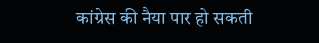कांग्रेस की नैया पार हो सकती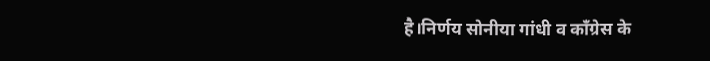है।निर्णय सोनीया गांधी व कॉंग्रेस के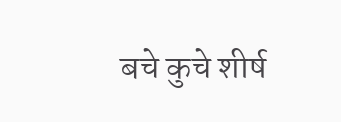बचे कुचे शीर्ष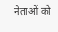नेताओं को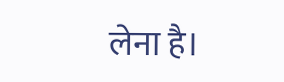लेना है।